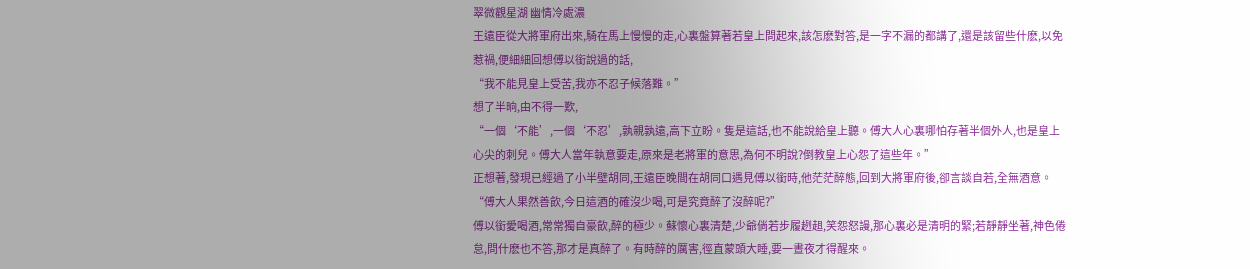翠微觀星湖 幽情冷處濃
王遠臣從大將軍府出來,騎在馬上慢慢的走,心裏盤算著若皇上問起來,該怎麽對答,是一字不漏的都講了,還是該留些什麽,以免惹禍,便細細回想傅以銜說過的話,
“我不能見皇上受苦,我亦不忍子候落難。”
想了半晌,由不得一歎,
“一個‘不能’,一個‘不忍’,孰親孰遠,高下立盼。隻是這話,也不能說給皇上聽。傅大人心裏哪怕存著半個外人,也是皇上心尖的刺兒。傅大人當年執意要走,原來是老將軍的意思,為何不明說?倒教皇上心怨了這些年。”
正想著,發現已經過了小半壁胡同,王遠臣晚間在胡同口遇見傅以銜時,他茫茫醉態,回到大將軍府後,卻言談自若,全無酒意。
“傅大人果然善飲,今日這酒的確沒少喝,可是究竟醉了沒醉呢?”
傅以銜愛喝酒,常常獨自豪飲,醉的極少。蘇懷心裏清楚,少爺倘若步履趔趄,笑怨怒謾,那心裏必是清明的緊;若靜靜坐著,神色倦怠,問什麽也不答,那才是真醉了。有時醉的厲害,徑直蒙頭大睡,要一晝夜才得醒來。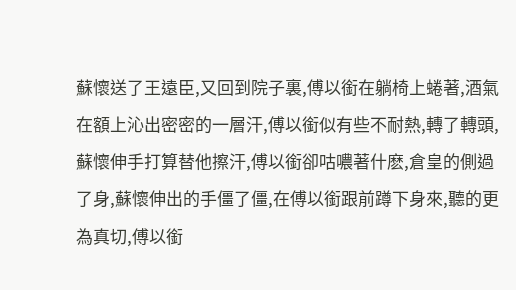蘇懷送了王遠臣,又回到院子裏,傅以銜在躺椅上蜷著,酒氣在額上沁出密密的一層汗,傅以銜似有些不耐熱,轉了轉頭,蘇懷伸手打算替他擦汗,傅以銜卻咕噥著什麽,倉皇的側過了身,蘇懷伸出的手僵了僵,在傅以銜跟前蹲下身來,聽的更為真切,傅以銜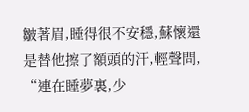皺著眉,睡得很不安穩,蘇懷還是替他擦了額頭的汗,輕聲問,
“連在睡夢裏,少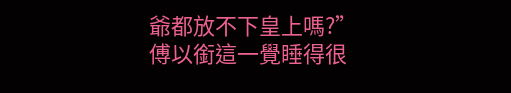爺都放不下皇上嗎?”
傅以銜這一覺睡得很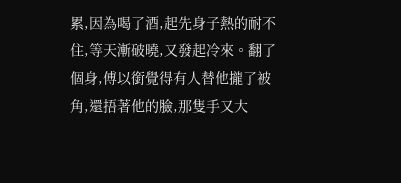累,因為喝了酒,起先身子熱的耐不住,等天漸破曉,又發起冷來。翻了個身,傅以銜覺得有人替他攏了被角,還捂著他的臉,那隻手又大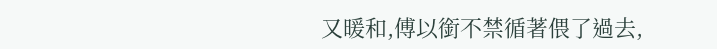又暖和,傅以銜不禁循著偎了過去,